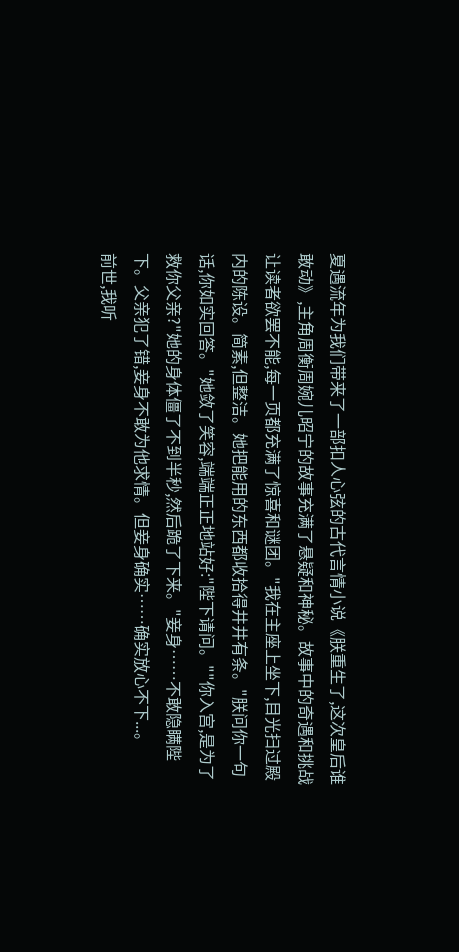夏遇流年为我们带来了一部扣人心弦的古代言情小说《朕重生了,这次皇后谁敢动》,主角周衡周婉儿昭宁的故事充满了悬疑和神秘。故事中的奇遇和挑战让读者欲罢不能,每一页都充满了惊喜和谜团。"我在主座上坐下,目光扫过殿内的陈设。简素,但整洁。她把能用的东西都收拾得井井有条。"朕问你一句话,你如实回答。"她敛了笑容,端端正正地站好:"陛下请问。""你入宫,是为了救你父亲?"她的身体僵了不到半秒,然后跪了下来。"妾身……不敢隐瞒陛下。父亲犯了错,妾身不敢为他求情。但妾身确实……确实放心不下...。
前世,我听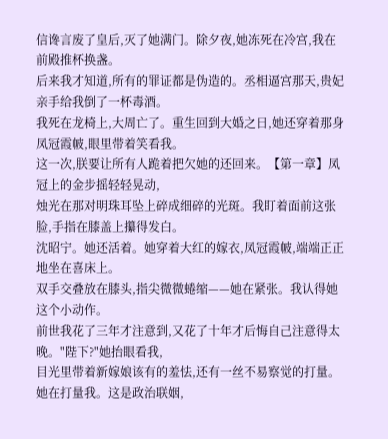信谗言废了皇后,灭了她满门。除夕夜,她冻死在冷宫,我在前殿推杯换盏。
后来我才知道,所有的罪证都是伪造的。丞相逼宫那天,贵妃亲手给我倒了一杯毒酒。
我死在龙椅上,大周亡了。重生回到大婚之日,她还穿着那身凤冠霞帔,眼里带着笑看我。
这一次,朕要让所有人跪着把欠她的还回来。【第一章】凤冠上的金步摇轻轻晃动,
烛光在那对明珠耳坠上碎成细碎的光斑。我盯着面前这张脸,手指在膝盖上攥得发白。
沈昭宁。她还活着。她穿着大红的嫁衣,凤冠霞帔,端端正正地坐在喜床上。
双手交叠放在膝头,指尖微微蜷缩——她在紧张。我认得她这个小动作。
前世我花了三年才注意到,又花了十年才后悔自己注意得太晚。"陛下?"她抬眼看我,
目光里带着新嫁娘该有的羞怯,还有一丝不易察觉的打量。她在打量我。这是政治联姻,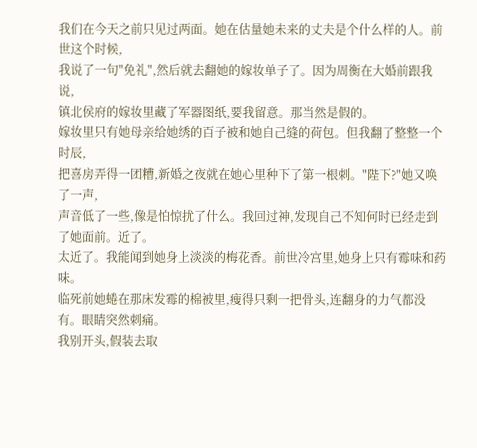我们在今天之前只见过两面。她在估量她未来的丈夫是个什么样的人。前世这个时候,
我说了一句"免礼",然后就去翻她的嫁妆单子了。因为周衡在大婚前跟我说,
镇北侯府的嫁妆里藏了军器图纸,要我留意。那当然是假的。
嫁妆里只有她母亲给她绣的百子被和她自己缝的荷包。但我翻了整整一个时辰,
把喜房弄得一团糟,新婚之夜就在她心里种下了第一根刺。"陛下?"她又唤了一声,
声音低了一些,像是怕惊扰了什么。我回过神,发现自己不知何时已经走到了她面前。近了。
太近了。我能闻到她身上淡淡的梅花香。前世冷宫里,她身上只有霉味和药味。
临死前她蜷在那床发霉的棉被里,瘦得只剩一把骨头,连翻身的力气都没有。眼睛突然刺痛。
我别开头,假装去取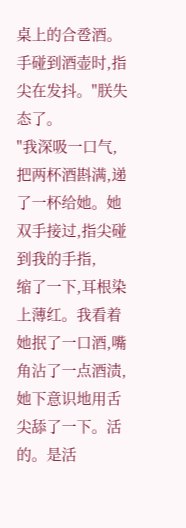桌上的合卺酒。手碰到酒壶时,指尖在发抖。"朕失态了。
"我深吸一口气,把两杯酒斟满,递了一杯给她。她双手接过,指尖碰到我的手指,
缩了一下,耳根染上薄红。我看着她抿了一口酒,嘴角沾了一点酒渍,
她下意识地用舌尖舔了一下。活的。是活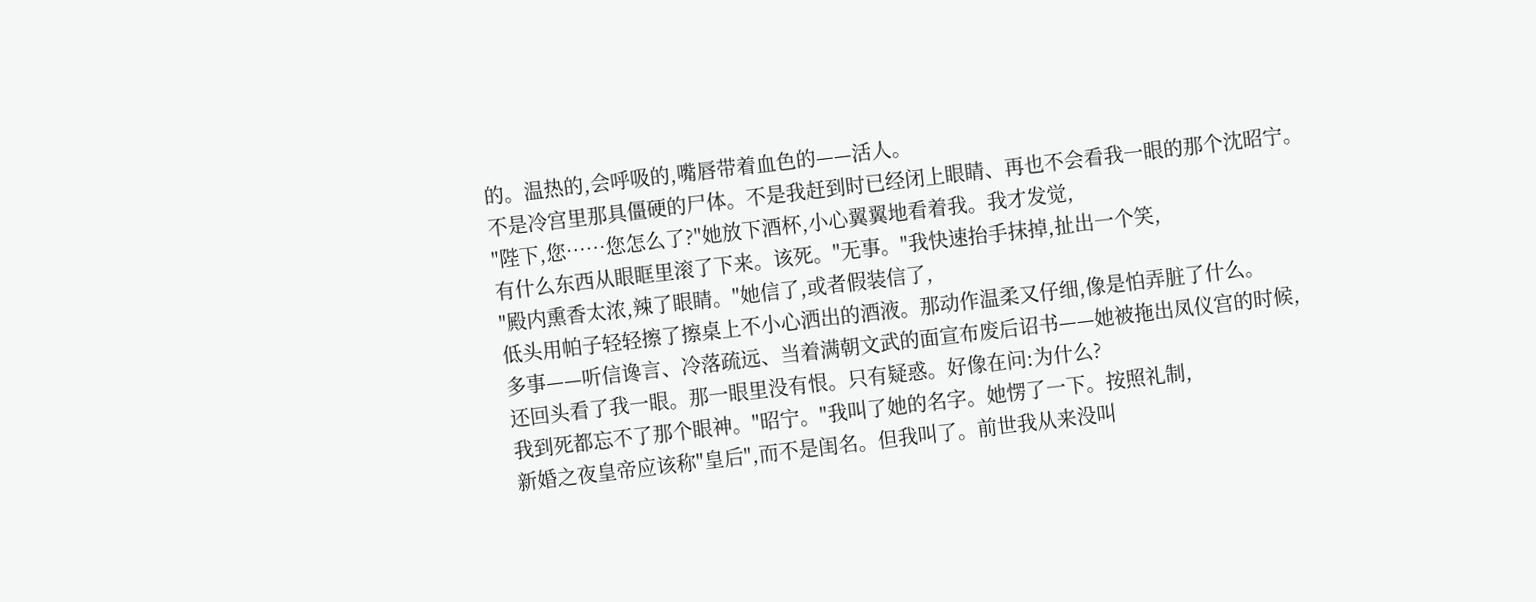的。温热的,会呼吸的,嘴唇带着血色的——活人。
不是冷宫里那具僵硬的尸体。不是我赶到时已经闭上眼睛、再也不会看我一眼的那个沈昭宁。
"陛下,您……您怎么了?"她放下酒杯,小心翼翼地看着我。我才发觉,
有什么东西从眼眶里滚了下来。该死。"无事。"我快速抬手抹掉,扯出一个笑,
"殿内熏香太浓,辣了眼睛。"她信了,或者假装信了,
低头用帕子轻轻擦了擦桌上不小心洒出的酒液。那动作温柔又仔细,像是怕弄脏了什么。
多事——听信谗言、冷落疏远、当着满朝文武的面宣布废后诏书——她被拖出凤仪宫的时候,
还回头看了我一眼。那一眼里没有恨。只有疑惑。好像在问:为什么?
我到死都忘不了那个眼神。"昭宁。"我叫了她的名字。她愣了一下。按照礼制,
新婚之夜皇帝应该称"皇后",而不是闺名。但我叫了。前世我从来没叫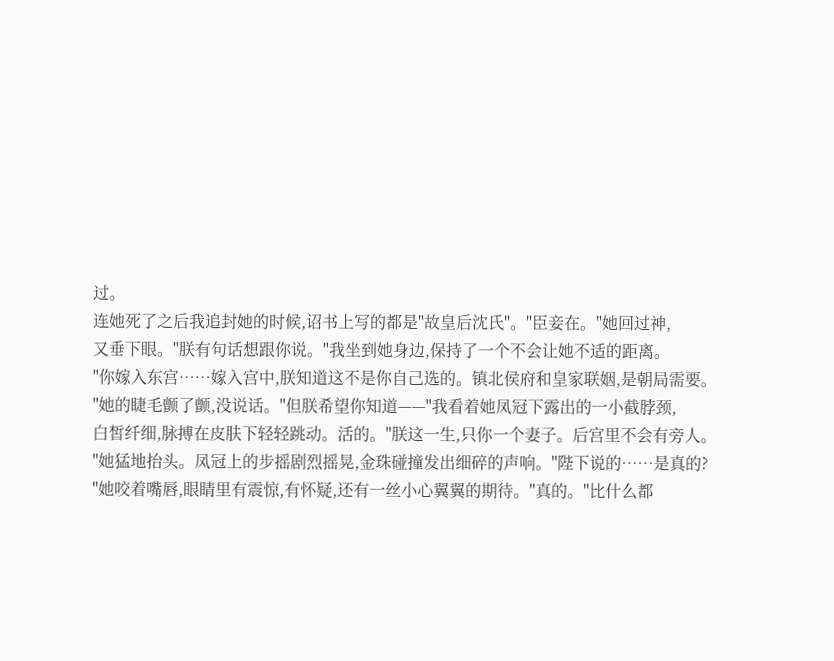过。
连她死了之后我追封她的时候,诏书上写的都是"故皇后沈氏"。"臣妾在。"她回过神,
又垂下眼。"朕有句话想跟你说。"我坐到她身边,保持了一个不会让她不适的距离。
"你嫁入东宫……嫁入宫中,朕知道这不是你自己选的。镇北侯府和皇家联姻,是朝局需要。
"她的睫毛颤了颤,没说话。"但朕希望你知道——"我看着她凤冠下露出的一小截脖颈,
白皙纤细,脉搏在皮肤下轻轻跳动。活的。"朕这一生,只你一个妻子。后宫里不会有旁人。
"她猛地抬头。凤冠上的步摇剧烈摇晃,金珠碰撞发出细碎的声响。"陛下说的……是真的?
"她咬着嘴唇,眼睛里有震惊,有怀疑,还有一丝小心翼翼的期待。"真的。"比什么都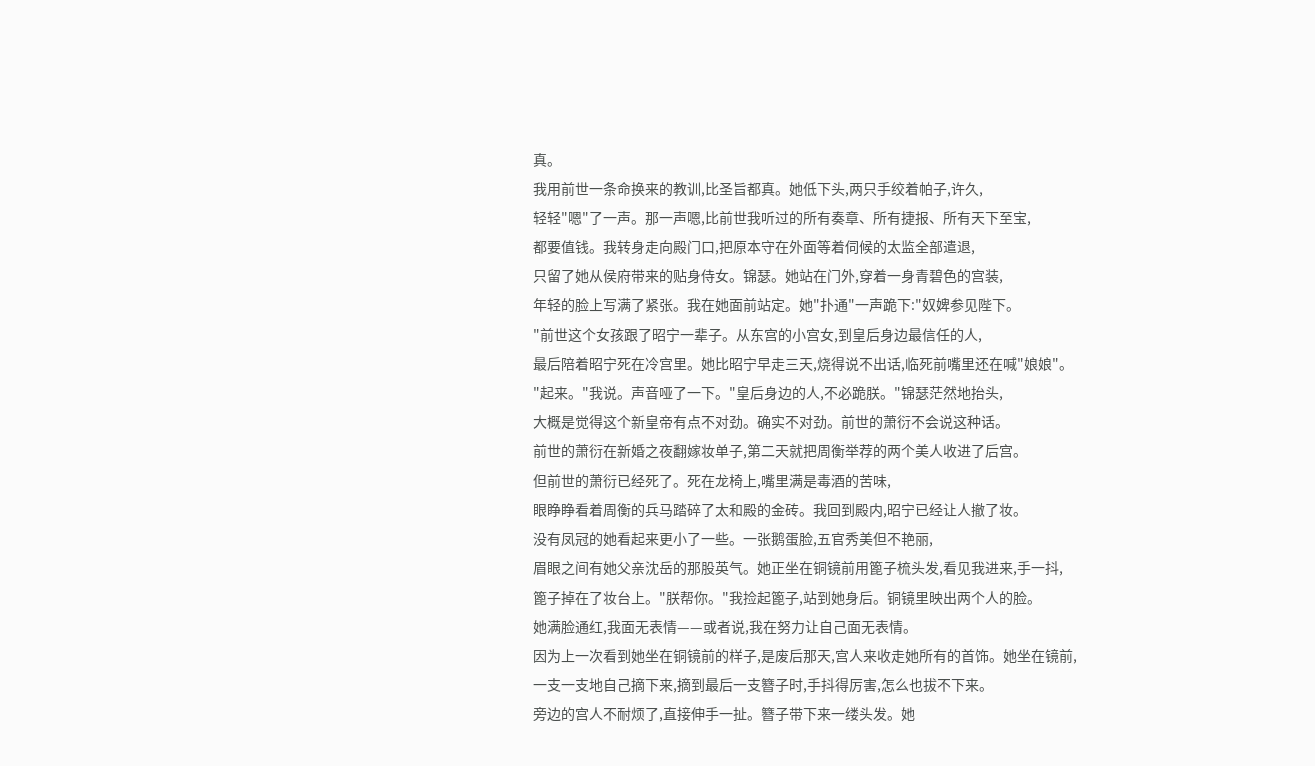真。
我用前世一条命换来的教训,比圣旨都真。她低下头,两只手绞着帕子,许久,
轻轻"嗯"了一声。那一声嗯,比前世我听过的所有奏章、所有捷报、所有天下至宝,
都要值钱。我转身走向殿门口,把原本守在外面等着伺候的太监全部遣退,
只留了她从侯府带来的贴身侍女。锦瑟。她站在门外,穿着一身青碧色的宫装,
年轻的脸上写满了紧张。我在她面前站定。她"扑通"一声跪下:"奴婢参见陛下。
"前世这个女孩跟了昭宁一辈子。从东宫的小宫女,到皇后身边最信任的人,
最后陪着昭宁死在冷宫里。她比昭宁早走三天,烧得说不出话,临死前嘴里还在喊"娘娘"。
"起来。"我说。声音哑了一下。"皇后身边的人,不必跪朕。"锦瑟茫然地抬头,
大概是觉得这个新皇帝有点不对劲。确实不对劲。前世的萧衍不会说这种话。
前世的萧衍在新婚之夜翻嫁妆单子,第二天就把周衡举荐的两个美人收进了后宫。
但前世的萧衍已经死了。死在龙椅上,嘴里满是毒酒的苦味,
眼睁睁看着周衡的兵马踏碎了太和殿的金砖。我回到殿内,昭宁已经让人撤了妆。
没有凤冠的她看起来更小了一些。一张鹅蛋脸,五官秀美但不艳丽,
眉眼之间有她父亲沈岳的那股英气。她正坐在铜镜前用篦子梳头发,看见我进来,手一抖,
篦子掉在了妆台上。"朕帮你。"我捡起篦子,站到她身后。铜镜里映出两个人的脸。
她满脸通红,我面无表情——或者说,我在努力让自己面无表情。
因为上一次看到她坐在铜镜前的样子,是废后那天,宫人来收走她所有的首饰。她坐在镜前,
一支一支地自己摘下来,摘到最后一支簪子时,手抖得厉害,怎么也拔不下来。
旁边的宫人不耐烦了,直接伸手一扯。簪子带下来一缕头发。她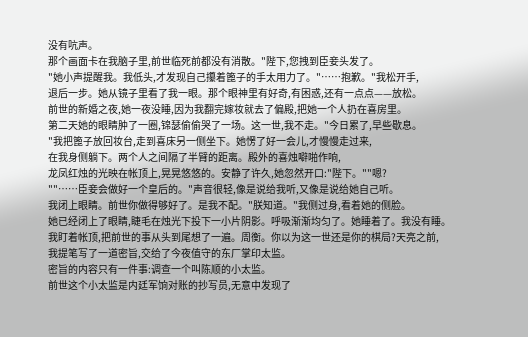没有吭声。
那个画面卡在我脑子里,前世临死前都没有消散。"陛下,您拽到臣妾头发了。
"她小声提醒我。我低头,才发现自己攥着篦子的手太用力了。"……抱歉。"我松开手,
退后一步。她从镜子里看了我一眼。那个眼神里有好奇,有困惑,还有一点点——放松。
前世的新婚之夜,她一夜没睡,因为我翻完嫁妆就去了偏殿,把她一个人扔在喜房里。
第二天她的眼睛肿了一圈,锦瑟偷偷哭了一场。这一世,我不走。"今日累了,早些歇息。
"我把篦子放回妆台,走到喜床另一侧坐下。她愣了好一会儿,才慢慢走过来,
在我身侧躺下。两个人之间隔了半臂的距离。殿外的喜烛噼啪作响,
龙凤红烛的光映在帐顶上,晃晃悠悠的。安静了许久,她忽然开口:"陛下。""嗯?
""……臣妾会做好一个皇后的。"声音很轻,像是说给我听,又像是说给她自己听。
我闭上眼睛。前世你做得够好了。是我不配。"朕知道。"我侧过身,看着她的侧脸。
她已经闭上了眼睛,睫毛在烛光下投下一小片阴影。呼吸渐渐均匀了。她睡着了。我没有睡。
我盯着帐顶,把前世的事从头到尾想了一遍。周衡。你以为这一世还是你的棋局?天亮之前,
我提笔写了一道密旨,交给了今夜值守的东厂掌印太监。
密旨的内容只有一件事:调查一个叫陈顺的小太监。
前世这个小太监是内廷军饷对账的抄写员,无意中发现了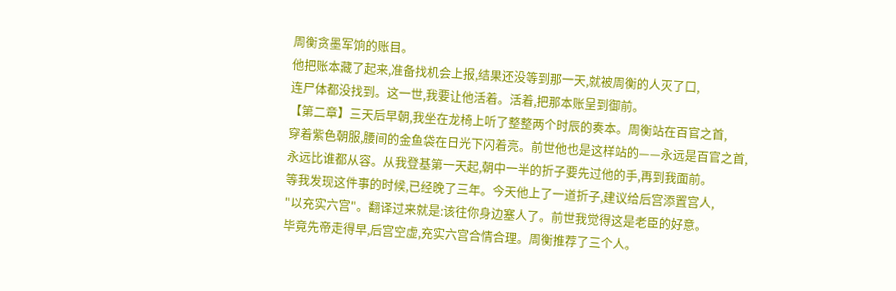周衡贪墨军饷的账目。
他把账本藏了起来,准备找机会上报,结果还没等到那一天,就被周衡的人灭了口,
连尸体都没找到。这一世,我要让他活着。活着,把那本账呈到御前。
【第二章】三天后早朝,我坐在龙椅上听了整整两个时辰的奏本。周衡站在百官之首,
穿着紫色朝服,腰间的金鱼袋在日光下闪着亮。前世他也是这样站的——永远是百官之首,
永远比谁都从容。从我登基第一天起,朝中一半的折子要先过他的手,再到我面前。
等我发现这件事的时候,已经晚了三年。今天他上了一道折子,建议给后宫添置宫人,
"以充实六宫"。翻译过来就是:该往你身边塞人了。前世我觉得这是老臣的好意。
毕竟先帝走得早,后宫空虚,充实六宫合情合理。周衡推荐了三个人。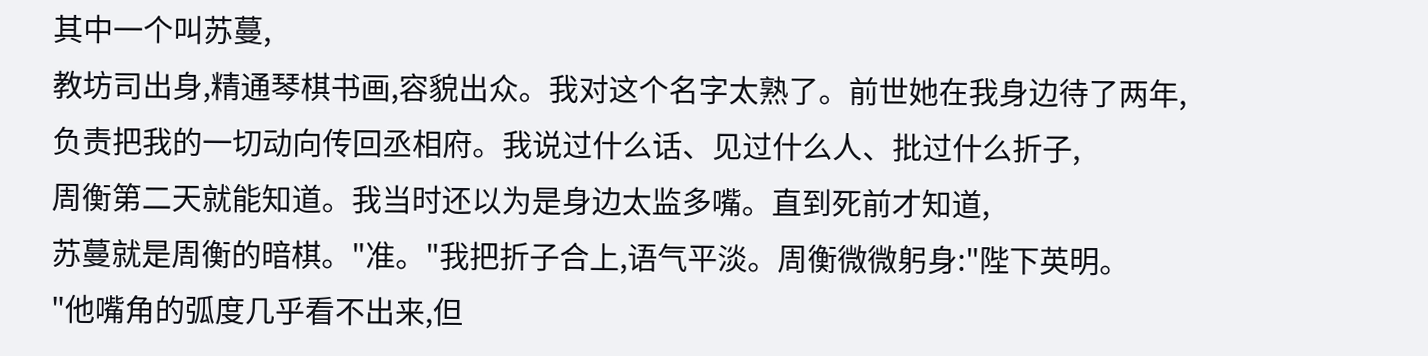其中一个叫苏蔓,
教坊司出身,精通琴棋书画,容貌出众。我对这个名字太熟了。前世她在我身边待了两年,
负责把我的一切动向传回丞相府。我说过什么话、见过什么人、批过什么折子,
周衡第二天就能知道。我当时还以为是身边太监多嘴。直到死前才知道,
苏蔓就是周衡的暗棋。"准。"我把折子合上,语气平淡。周衡微微躬身:"陛下英明。
"他嘴角的弧度几乎看不出来,但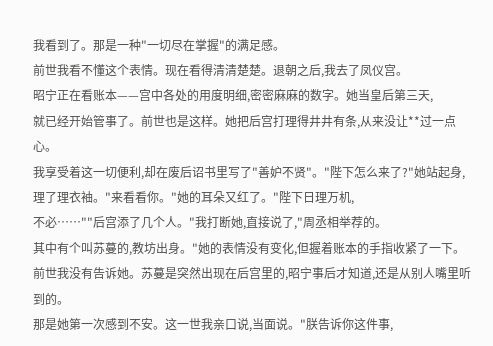我看到了。那是一种"一切尽在掌握"的满足感。
前世我看不懂这个表情。现在看得清清楚楚。退朝之后,我去了凤仪宫。
昭宁正在看账本——宫中各处的用度明细,密密麻麻的数字。她当皇后第三天,
就已经开始管事了。前世也是这样。她把后宫打理得井井有条,从来没让**过一点心。
我享受着这一切便利,却在废后诏书里写了"善妒不贤"。"陛下怎么来了?"她站起身,
理了理衣袖。"来看看你。"她的耳朵又红了。"陛下日理万机,
不必……""后宫添了几个人。"我打断她,直接说了,"周丞相举荐的。
其中有个叫苏蔓的,教坊出身。"她的表情没有变化,但握着账本的手指收紧了一下。
前世我没有告诉她。苏蔓是突然出现在后宫里的,昭宁事后才知道,还是从别人嘴里听到的。
那是她第一次感到不安。这一世我亲口说,当面说。"朕告诉你这件事,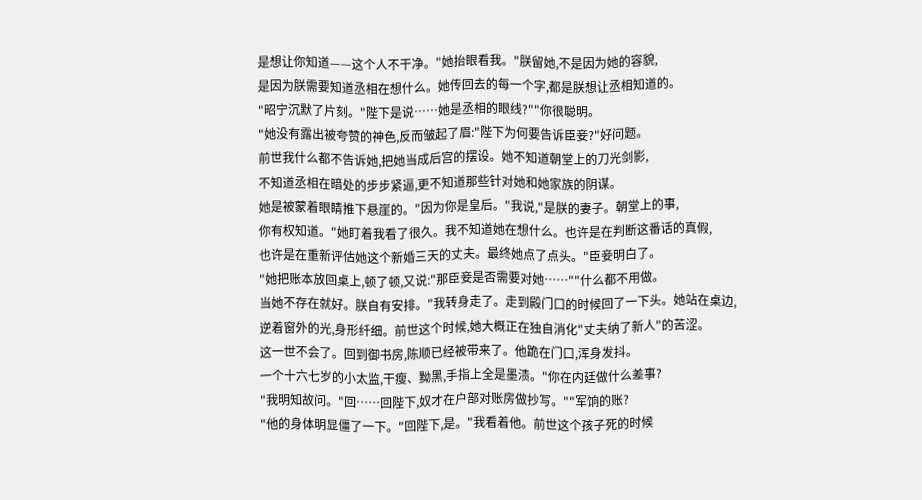是想让你知道——这个人不干净。"她抬眼看我。"朕留她,不是因为她的容貌,
是因为朕需要知道丞相在想什么。她传回去的每一个字,都是朕想让丞相知道的。
"昭宁沉默了片刻。"陛下是说……她是丞相的眼线?""你很聪明。
"她没有露出被夸赞的神色,反而皱起了眉:"陛下为何要告诉臣妾?"好问题。
前世我什么都不告诉她,把她当成后宫的摆设。她不知道朝堂上的刀光剑影,
不知道丞相在暗处的步步紧逼,更不知道那些针对她和她家族的阴谋。
她是被蒙着眼睛推下悬崖的。"因为你是皇后。"我说,"是朕的妻子。朝堂上的事,
你有权知道。"她盯着我看了很久。我不知道她在想什么。也许是在判断这番话的真假,
也许是在重新评估她这个新婚三天的丈夫。最终她点了点头。"臣妾明白了。
"她把账本放回桌上,顿了顿,又说:"那臣妾是否需要对她……""什么都不用做。
当她不存在就好。朕自有安排。"我转身走了。走到殿门口的时候回了一下头。她站在桌边,
逆着窗外的光,身形纤细。前世这个时候,她大概正在独自消化"丈夫纳了新人"的苦涩。
这一世不会了。回到御书房,陈顺已经被带来了。他跪在门口,浑身发抖。
一个十六七岁的小太监,干瘦、黝黑,手指上全是墨渍。"你在内廷做什么差事?
"我明知故问。"回……回陛下,奴才在户部对账房做抄写。""军饷的账?
"他的身体明显僵了一下。"回陛下,是。"我看着他。前世这个孩子死的时候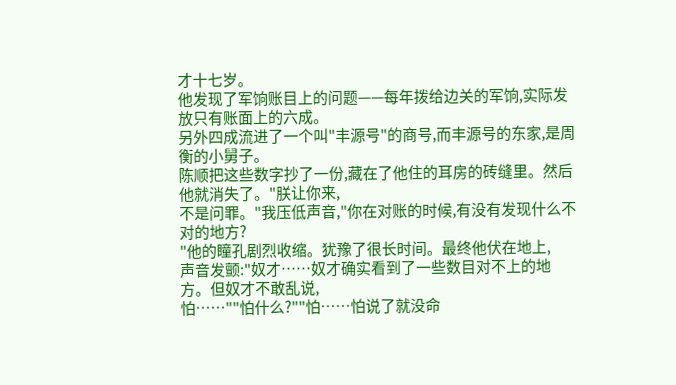才十七岁。
他发现了军饷账目上的问题——每年拨给边关的军饷,实际发放只有账面上的六成。
另外四成流进了一个叫"丰源号"的商号,而丰源号的东家,是周衡的小舅子。
陈顺把这些数字抄了一份,藏在了他住的耳房的砖缝里。然后他就消失了。"朕让你来,
不是问罪。"我压低声音,"你在对账的时候,有没有发现什么不对的地方?
"他的瞳孔剧烈收缩。犹豫了很长时间。最终他伏在地上,
声音发颤:"奴才……奴才确实看到了一些数目对不上的地方。但奴才不敢乱说,
怕……""怕什么?""怕……怕说了就没命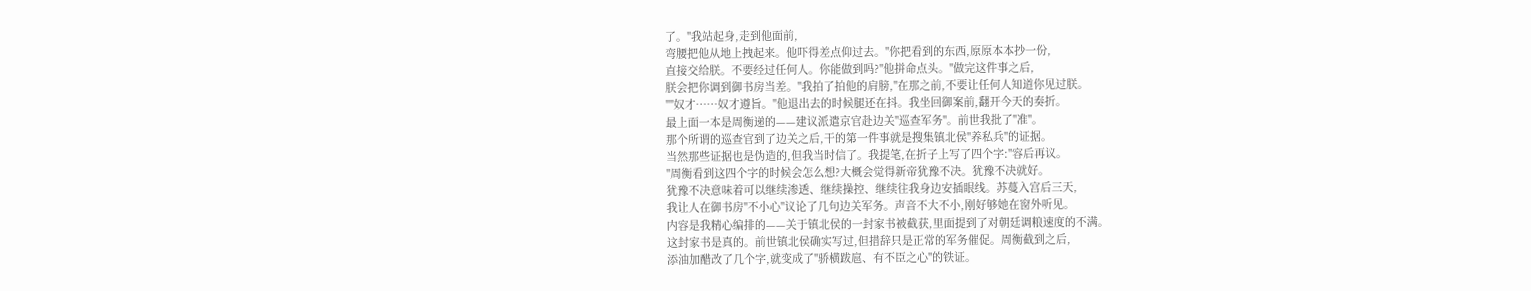了。"我站起身,走到他面前,
弯腰把他从地上拽起来。他吓得差点仰过去。"你把看到的东西,原原本本抄一份,
直接交给朕。不要经过任何人。你能做到吗?"他拼命点头。"做完这件事之后,
朕会把你调到御书房当差。"我拍了拍他的肩膀,"在那之前,不要让任何人知道你见过朕。
""奴才……奴才遵旨。"他退出去的时候腿还在抖。我坐回御案前,翻开今天的奏折。
最上面一本是周衡递的——建议派遣京官赴边关"巡查军务"。前世我批了"准"。
那个所谓的巡查官到了边关之后,干的第一件事就是搜集镇北侯"养私兵"的证据。
当然那些证据也是伪造的,但我当时信了。我提笔,在折子上写了四个字:"容后再议。
"周衡看到这四个字的时候会怎么想?大概会觉得新帝犹豫不决。犹豫不决就好。
犹豫不决意味着可以继续渗透、继续操控、继续往我身边安插眼线。苏蔓入宫后三天,
我让人在御书房"不小心"议论了几句边关军务。声音不大不小,刚好够她在窗外听见。
内容是我精心编排的——关于镇北侯的一封家书被截获,里面提到了对朝廷调粮速度的不满。
这封家书是真的。前世镇北侯确实写过,但措辞只是正常的军务催促。周衡截到之后,
添油加醋改了几个字,就变成了"骄横跋扈、有不臣之心"的铁证。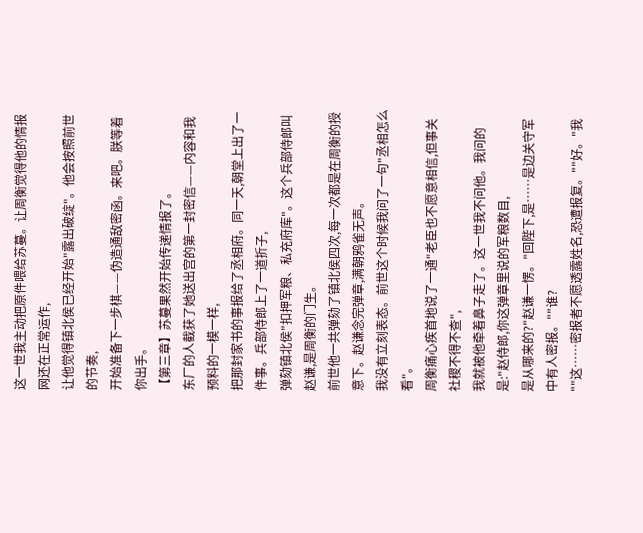这一世我主动把原件喂给苏蔓。让周衡觉得他的情报网还在正常运作,
让他觉得镇北侯已经开始"露出破绽"。他会按照前世的节奏,
开始准备下一步棋——伪造通敌密函。来吧。朕等着你出手。
【第三章】苏蔓果然开始传递情报了。
东厂的人截获了她送出宫的第一封密信——内容和我预料的一模一样,
把那封家书的事报给了丞相府。同一天,朝堂上出了一件事。兵部侍郎上了一道折子,
弹劾镇北侯"扣押军粮、私充府库"。这个兵部侍郎叫赵谦,是周衡的门生。
前世他一共弹劾了镇北侯四次,每一次都是在周衡的授意下。赵谦念完弹章,满朝鸦雀无声。
我没有立刻表态。前世这个时候我问了一句"丞相怎么看"。
周衡痛心疾首地说了一通"老臣也不愿意相信,但事关社稷不得不查",
我就被他牵着鼻子走了。这一世我不问他。我问的是:"赵侍郎,你这弹章里说的军粮数目,
是从哪来的?"赵谦一愣。"回陛下,是……是边关守军中有人密报。""谁?
""这……密报者不愿透露姓名,恐遭报复。""好。"我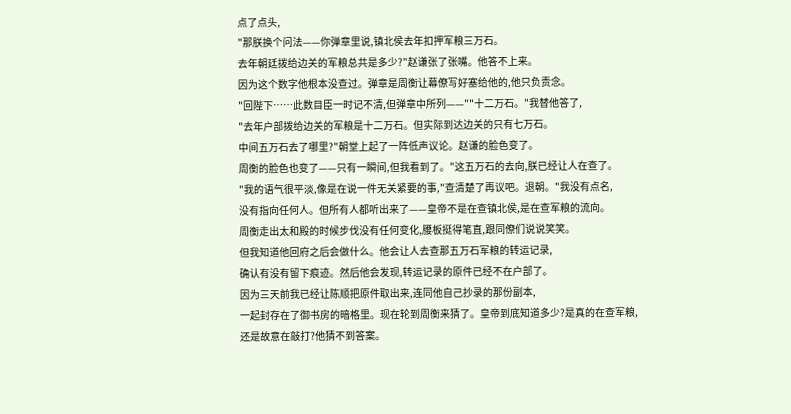点了点头,
"那朕换个问法——你弹章里说,镇北侯去年扣押军粮三万石。
去年朝廷拨给边关的军粮总共是多少?"赵谦张了张嘴。他答不上来。
因为这个数字他根本没查过。弹章是周衡让幕僚写好塞给他的,他只负责念。
"回陛下……此数目臣一时记不清,但弹章中所列——""十二万石。"我替他答了,
"去年户部拨给边关的军粮是十二万石。但实际到达边关的只有七万石。
中间五万石去了哪里?"朝堂上起了一阵低声议论。赵谦的脸色变了。
周衡的脸色也变了——只有一瞬间,但我看到了。"这五万石的去向,朕已经让人在查了。
"我的语气很平淡,像是在说一件无关紧要的事,"查清楚了再议吧。退朝。"我没有点名,
没有指向任何人。但所有人都听出来了——皇帝不是在查镇北侯,是在查军粮的流向。
周衡走出太和殿的时候步伐没有任何变化,腰板挺得笔直,跟同僚们说说笑笑。
但我知道他回府之后会做什么。他会让人去查那五万石军粮的转运记录,
确认有没有留下痕迹。然后他会发现,转运记录的原件已经不在户部了。
因为三天前我已经让陈顺把原件取出来,连同他自己抄录的那份副本,
一起封存在了御书房的暗格里。现在轮到周衡来猜了。皇帝到底知道多少?是真的在查军粮,
还是故意在敲打?他猜不到答案。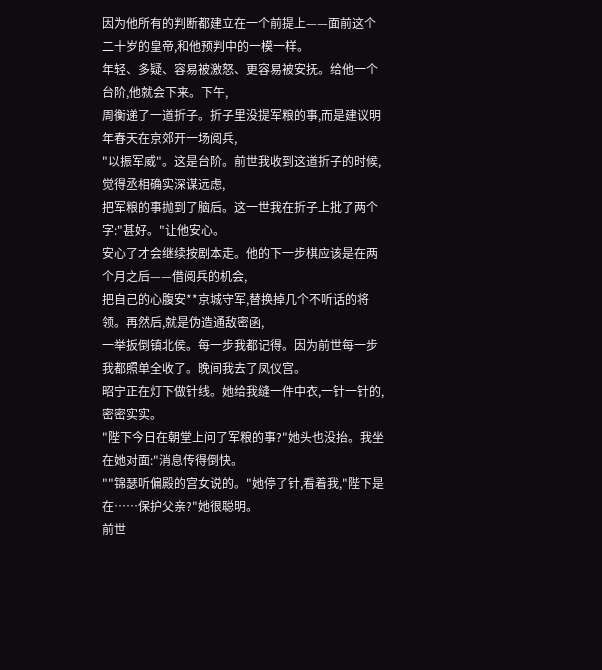因为他所有的判断都建立在一个前提上——面前这个二十岁的皇帝,和他预判中的一模一样。
年轻、多疑、容易被激怒、更容易被安抚。给他一个台阶,他就会下来。下午,
周衡递了一道折子。折子里没提军粮的事,而是建议明年春天在京郊开一场阅兵,
"以振军威"。这是台阶。前世我收到这道折子的时候,觉得丞相确实深谋远虑,
把军粮的事抛到了脑后。这一世我在折子上批了两个字:"甚好。"让他安心。
安心了才会继续按剧本走。他的下一步棋应该是在两个月之后——借阅兵的机会,
把自己的心腹安**京城守军,替换掉几个不听话的将领。再然后,就是伪造通敌密函,
一举扳倒镇北侯。每一步我都记得。因为前世每一步我都照单全收了。晚间我去了凤仪宫。
昭宁正在灯下做针线。她给我缝一件中衣,一针一针的,密密实实。
"陛下今日在朝堂上问了军粮的事?"她头也没抬。我坐在她对面:"消息传得倒快。
""锦瑟听偏殿的宫女说的。"她停了针,看着我,"陛下是在……保护父亲?"她很聪明。
前世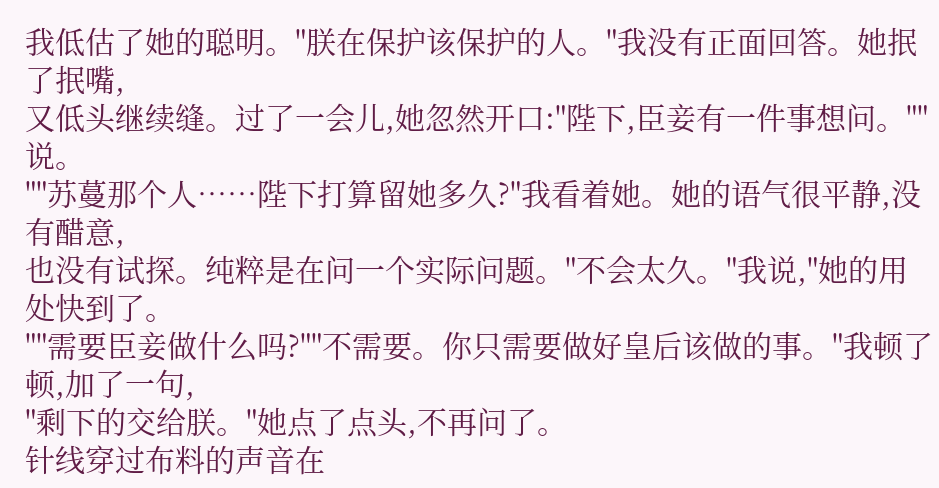我低估了她的聪明。"朕在保护该保护的人。"我没有正面回答。她抿了抿嘴,
又低头继续缝。过了一会儿,她忽然开口:"陛下,臣妾有一件事想问。""说。
""苏蔓那个人……陛下打算留她多久?"我看着她。她的语气很平静,没有醋意,
也没有试探。纯粹是在问一个实际问题。"不会太久。"我说,"她的用处快到了。
""需要臣妾做什么吗?""不需要。你只需要做好皇后该做的事。"我顿了顿,加了一句,
"剩下的交给朕。"她点了点头,不再问了。
针线穿过布料的声音在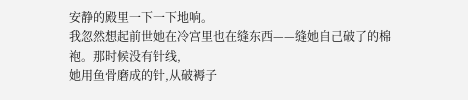安静的殿里一下一下地响。
我忽然想起前世她在冷宫里也在缝东西——缝她自己破了的棉袍。那时候没有针线,
她用鱼骨磨成的针,从破褥子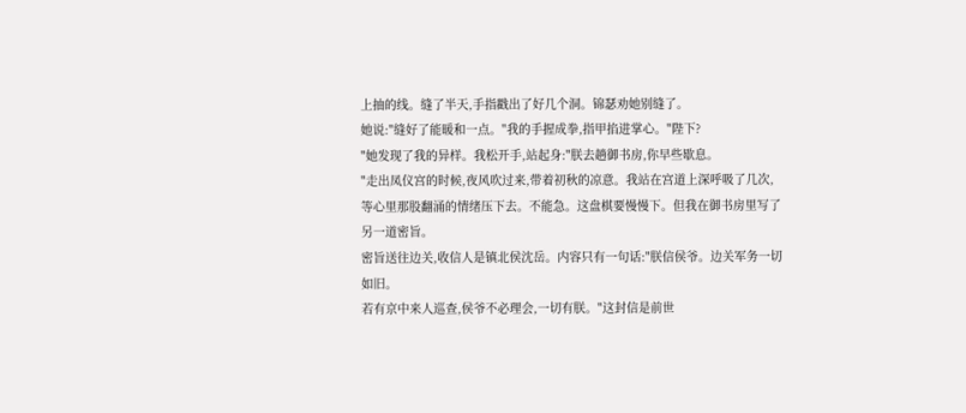上抽的线。缝了半天,手指戳出了好几个洞。锦瑟劝她别缝了。
她说:"缝好了能暖和一点。"我的手握成拳,指甲掐进掌心。"陛下?
"她发现了我的异样。我松开手,站起身:"朕去趟御书房,你早些歇息。
"走出凤仪宫的时候,夜风吹过来,带着初秋的凉意。我站在宫道上深呼吸了几次,
等心里那股翻涌的情绪压下去。不能急。这盘棋要慢慢下。但我在御书房里写了另一道密旨。
密旨送往边关,收信人是镇北侯沈岳。内容只有一句话:"朕信侯爷。边关军务一切如旧。
若有京中来人巡查,侯爷不必理会,一切有朕。"这封信是前世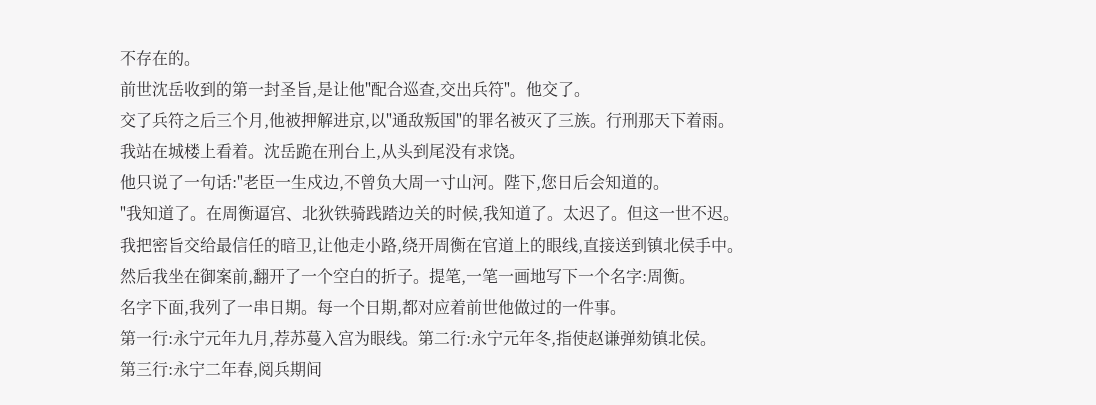不存在的。
前世沈岳收到的第一封圣旨,是让他"配合巡查,交出兵符"。他交了。
交了兵符之后三个月,他被押解进京,以"通敌叛国"的罪名被灭了三族。行刑那天下着雨。
我站在城楼上看着。沈岳跪在刑台上,从头到尾没有求饶。
他只说了一句话:"老臣一生戍边,不曾负大周一寸山河。陛下,您日后会知道的。
"我知道了。在周衡逼宫、北狄铁骑践踏边关的时候,我知道了。太迟了。但这一世不迟。
我把密旨交给最信任的暗卫,让他走小路,绕开周衡在官道上的眼线,直接送到镇北侯手中。
然后我坐在御案前,翻开了一个空白的折子。提笔,一笔一画地写下一个名字:周衡。
名字下面,我列了一串日期。每一个日期,都对应着前世他做过的一件事。
第一行:永宁元年九月,荐苏蔓入宫为眼线。第二行:永宁元年冬,指使赵谦弹劾镇北侯。
第三行:永宁二年春,阅兵期间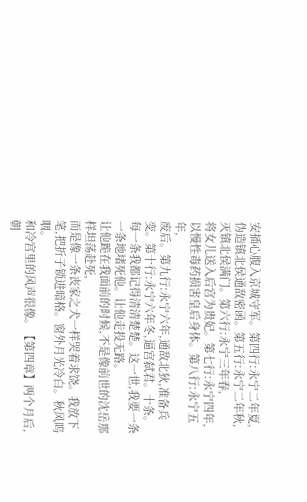安插心腹入京城守军。第四行:永宁二年夏,
伪造镇北侯通敌密函。第五行:永宁二年秋,灭镇北侯满门。第六行:永宁三年春,
将女儿送入后宫为贵妃。第七行:永宁四年,以慢性毒药损害皇后身体。第八行:永宁五年,
废后。第九行:永宁六年,通敌北狄,准备兵变。第十行:永宁六年冬,逼宫弑君。十条。
每一条我都记得清清楚楚。这一世,我要一条一条地堵死他。让他走投无路。
让他跪在我面前的时候,不是像前世的沈岳那样坦荡赴死,
而是像一条丧家之犬一样哭着求饶。我放下笔,把折子锁进暗格。窗外月光冷白。秋风呜咽。
和冷宫里的风声很像。【第四章】两个月后,朝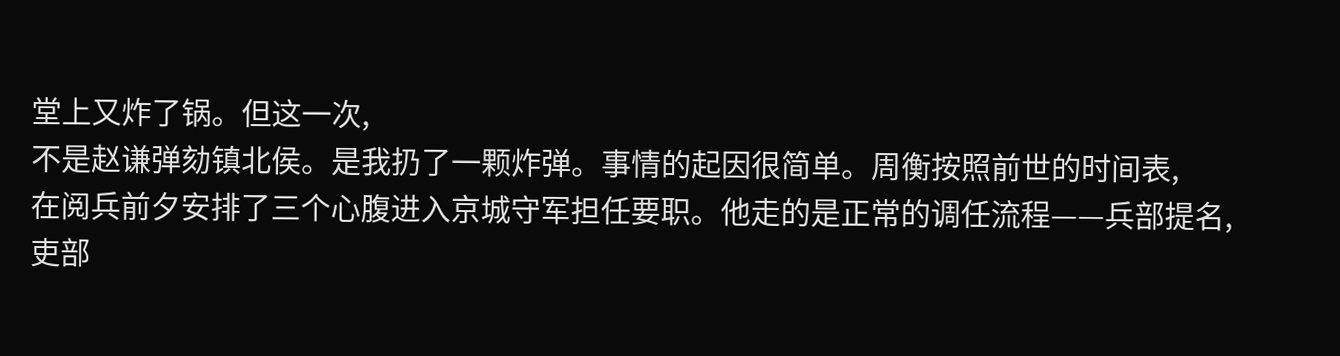堂上又炸了锅。但这一次,
不是赵谦弹劾镇北侯。是我扔了一颗炸弹。事情的起因很简单。周衡按照前世的时间表,
在阅兵前夕安排了三个心腹进入京城守军担任要职。他走的是正常的调任流程——兵部提名,
吏部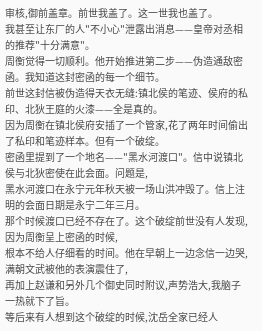审核,御前盖章。前世我盖了。这一世我也盖了。
我甚至让东厂的人"不小心"泄露出消息——皇帝对丞相的推荐"十分满意"。
周衡觉得一切顺利。他开始推进第二步——伪造通敌密函。我知道这封密函的每一个细节。
前世这封信被伪造得天衣无缝:镇北侯的笔迹、侯府的私印、北狄王庭的火漆——全是真的。
因为周衡在镇北侯府安插了一个管家,花了两年时间偷出了私印和笔迹样本。但有一个破绽。
密函里提到了一个地名——"黑水河渡口"。信中说镇北侯与北狄密使在此会面。问题是,
黑水河渡口在永宁元年秋天被一场山洪冲毁了。信上注明的会面日期是永宁二年三月。
那个时候渡口已经不存在了。这个破绽前世没有人发现,因为周衡呈上密函的时候,
根本不给人仔细看的时间。他在早朝上一边念信一边哭,满朝文武被他的表演震住了,
再加上赵谦和另外几个御史同时附议,声势浩大,我脑子一热就下了旨。
等后来有人想到这个破绽的时候,沈岳全家已经人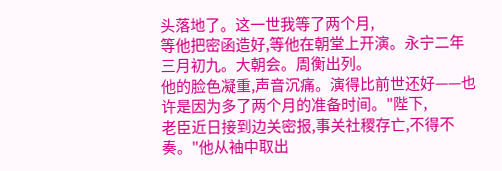头落地了。这一世我等了两个月,
等他把密函造好,等他在朝堂上开演。永宁二年三月初九。大朝会。周衡出列。
他的脸色凝重,声音沉痛。演得比前世还好——也许是因为多了两个月的准备时间。"陛下,
老臣近日接到边关密报,事关社稷存亡,不得不奏。"他从袖中取出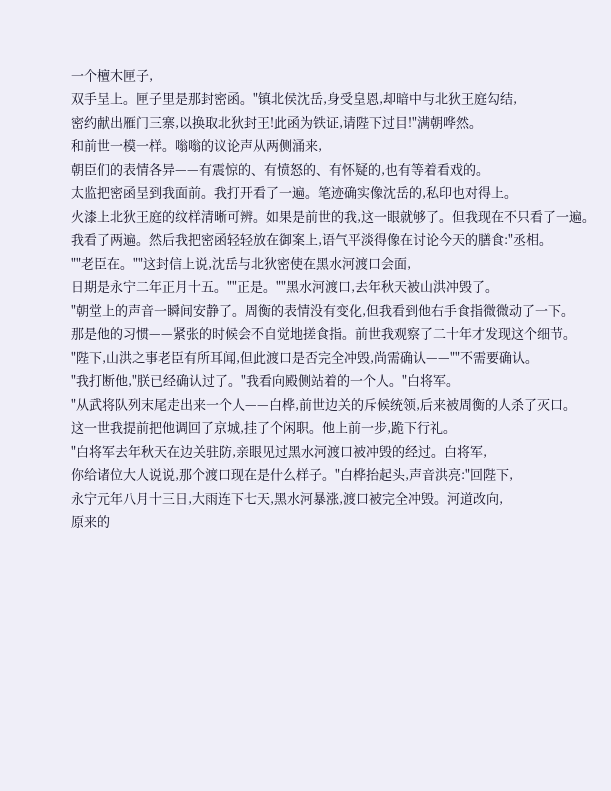一个檀木匣子,
双手呈上。匣子里是那封密函。"镇北侯沈岳,身受皇恩,却暗中与北狄王庭勾结,
密约献出雁门三寨,以换取北狄封王!此函为铁证,请陛下过目!"满朝哗然。
和前世一模一样。嗡嗡的议论声从两侧涌来,
朝臣们的表情各异——有震惊的、有愤怒的、有怀疑的,也有等着看戏的。
太监把密函呈到我面前。我打开看了一遍。笔迹确实像沈岳的,私印也对得上。
火漆上北狄王庭的纹样清晰可辨。如果是前世的我,这一眼就够了。但我现在不只看了一遍。
我看了两遍。然后我把密函轻轻放在御案上,语气平淡得像在讨论今天的膳食:"丞相。
""老臣在。""这封信上说,沈岳与北狄密使在黑水河渡口会面,
日期是永宁二年正月十五。""正是。""黑水河渡口,去年秋天被山洪冲毁了。
"朝堂上的声音一瞬间安静了。周衡的表情没有变化,但我看到他右手食指微微动了一下。
那是他的习惯——紧张的时候会不自觉地搓食指。前世我观察了二十年才发现这个细节。
"陛下,山洪之事老臣有所耳闻,但此渡口是否完全冲毁,尚需确认——""不需要确认。
"我打断他,"朕已经确认过了。"我看向殿侧站着的一个人。"白将军。
"从武将队列末尾走出来一个人——白桦,前世边关的斥候统领,后来被周衡的人杀了灭口。
这一世我提前把他调回了京城,挂了个闲职。他上前一步,跪下行礼。
"白将军去年秋天在边关驻防,亲眼见过黑水河渡口被冲毁的经过。白将军,
你给诸位大人说说,那个渡口现在是什么样子。"白桦抬起头,声音洪亮:"回陛下,
永宁元年八月十三日,大雨连下七天,黑水河暴涨,渡口被完全冲毁。河道改向,
原来的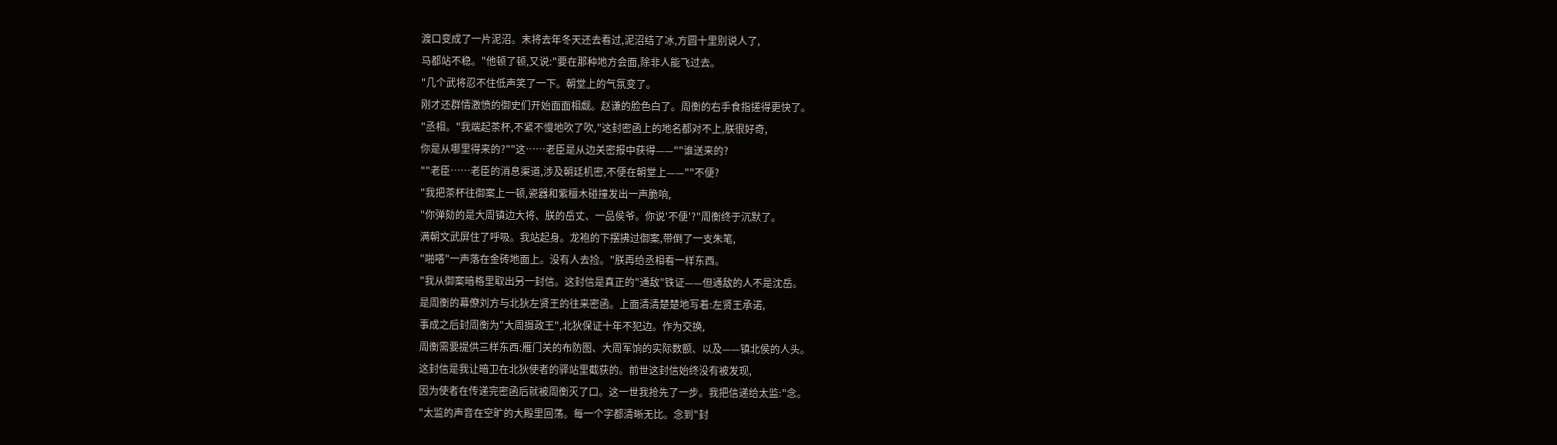渡口变成了一片泥沼。末将去年冬天还去看过,泥沼结了冰,方圆十里别说人了,
马都站不稳。"他顿了顿,又说:"要在那种地方会面,除非人能飞过去。
"几个武将忍不住低声笑了一下。朝堂上的气氛变了。
刚才还群情激愤的御史们开始面面相觑。赵谦的脸色白了。周衡的右手食指搓得更快了。
"丞相。"我端起茶杯,不紧不慢地吹了吹,"这封密函上的地名都对不上,朕很好奇,
你是从哪里得来的?""这……老臣是从边关密报中获得——""谁送来的?
""老臣……老臣的消息渠道,涉及朝廷机密,不便在朝堂上——""不便?
"我把茶杯往御案上一顿,瓷器和紫檀木碰撞发出一声脆响,
"你弹劾的是大周镇边大将、朕的岳丈、一品侯爷。你说'不便'?"周衡终于沉默了。
满朝文武屏住了呼吸。我站起身。龙袍的下摆拂过御案,带倒了一支朱笔,
"啪嗒"一声落在金砖地面上。没有人去捡。"朕再给丞相看一样东西。
"我从御案暗格里取出另一封信。这封信是真正的"通敌"铁证——但通敌的人不是沈岳。
是周衡的幕僚刘方与北狄左贤王的往来密函。上面清清楚楚地写着:左贤王承诺,
事成之后封周衡为"大周摄政王",北狄保证十年不犯边。作为交换,
周衡需要提供三样东西:雁门关的布防图、大周军饷的实际数额、以及——镇北侯的人头。
这封信是我让暗卫在北狄使者的驿站里截获的。前世这封信始终没有被发现,
因为使者在传递完密函后就被周衡灭了口。这一世我抢先了一步。我把信递给太监:"念。
"太监的声音在空旷的大殿里回荡。每一个字都清晰无比。念到"封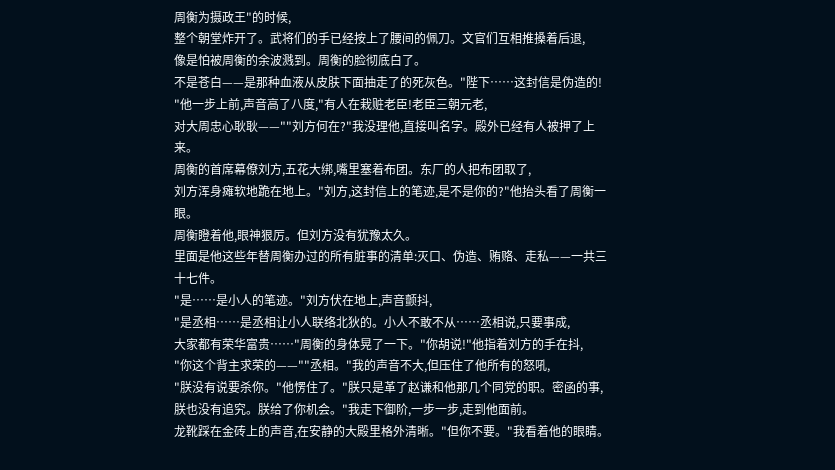周衡为摄政王"的时候,
整个朝堂炸开了。武将们的手已经按上了腰间的佩刀。文官们互相推搡着后退,
像是怕被周衡的余波溅到。周衡的脸彻底白了。
不是苍白——是那种血液从皮肤下面抽走了的死灰色。"陛下……这封信是伪造的!
"他一步上前,声音高了八度,"有人在栽赃老臣!老臣三朝元老,
对大周忠心耿耿——""刘方何在?"我没理他,直接叫名字。殿外已经有人被押了上来。
周衡的首席幕僚刘方,五花大绑,嘴里塞着布团。东厂的人把布团取了,
刘方浑身瘫软地跪在地上。"刘方,这封信上的笔迹,是不是你的?"他抬头看了周衡一眼。
周衡瞪着他,眼神狠厉。但刘方没有犹豫太久。
里面是他这些年替周衡办过的所有脏事的清单:灭口、伪造、贿赂、走私——一共三十七件。
"是……是小人的笔迹。"刘方伏在地上,声音颤抖,
"是丞相……是丞相让小人联络北狄的。小人不敢不从……丞相说,只要事成,
大家都有荣华富贵……"周衡的身体晃了一下。"你胡说!"他指着刘方的手在抖,
"你这个背主求荣的——""丞相。"我的声音不大,但压住了他所有的怒吼,
"朕没有说要杀你。"他愣住了。"朕只是革了赵谦和他那几个同党的职。密函的事,
朕也没有追究。朕给了你机会。"我走下御阶,一步一步,走到他面前。
龙靴踩在金砖上的声音,在安静的大殿里格外清晰。"但你不要。"我看着他的眼睛。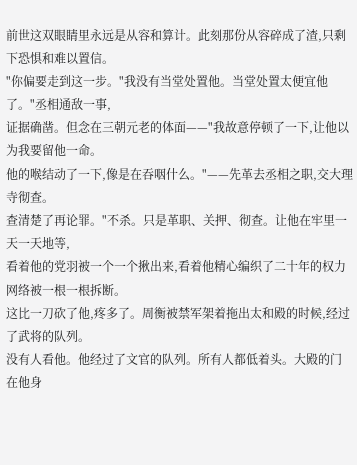前世这双眼睛里永远是从容和算计。此刻那份从容碎成了渣,只剩下恐惧和难以置信。
"你偏要走到这一步。"我没有当堂处置他。当堂处置太便宜他了。"丞相通敌一事,
证据确凿。但念在三朝元老的体面——"我故意停顿了一下,让他以为我要留他一命。
他的喉结动了一下,像是在吞咽什么。"——先革去丞相之职,交大理寺彻查。
查清楚了再论罪。"不杀。只是革职、关押、彻查。让他在牢里一天一天地等,
看着他的党羽被一个一个揪出来,看着他精心编织了二十年的权力网络被一根一根拆断。
这比一刀砍了他,疼多了。周衡被禁军架着拖出太和殿的时候,经过了武将的队列。
没有人看他。他经过了文官的队列。所有人都低着头。大殿的门在他身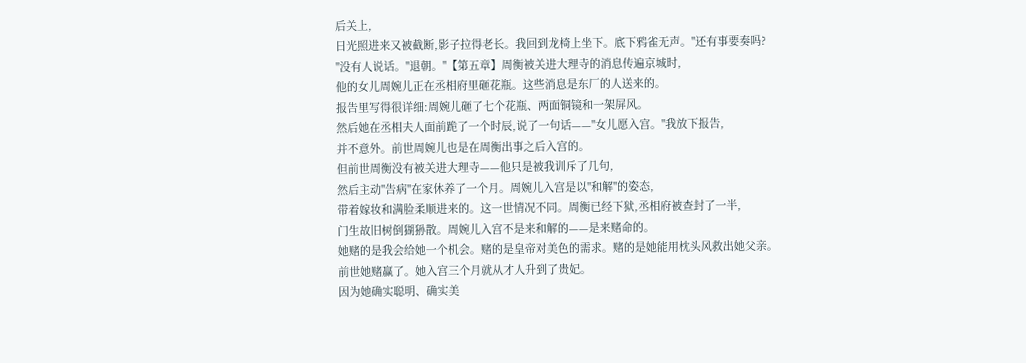后关上,
日光照进来又被截断,影子拉得老长。我回到龙椅上坐下。底下鸦雀无声。"还有事要奏吗?
"没有人说话。"退朝。"【第五章】周衡被关进大理寺的消息传遍京城时,
他的女儿周婉儿正在丞相府里砸花瓶。这些消息是东厂的人送来的。
报告里写得很详细:周婉儿砸了七个花瓶、两面铜镜和一架屏风。
然后她在丞相夫人面前跪了一个时辰,说了一句话——"女儿愿入宫。"我放下报告,
并不意外。前世周婉儿也是在周衡出事之后入宫的。
但前世周衡没有被关进大理寺——他只是被我训斥了几句,
然后主动"告病"在家休养了一个月。周婉儿入宫是以"和解"的姿态,
带着嫁妆和满脸柔顺进来的。这一世情况不同。周衡已经下狱,丞相府被查封了一半,
门生故旧树倒猢狲散。周婉儿入宫不是来和解的——是来赌命的。
她赌的是我会给她一个机会。赌的是皇帝对美色的需求。赌的是她能用枕头风救出她父亲。
前世她赌赢了。她入宫三个月就从才人升到了贵妃。
因为她确实聪明、确实美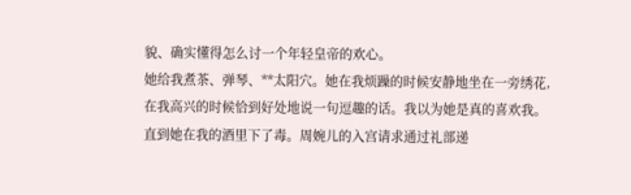貌、确实懂得怎么讨一个年轻皇帝的欢心。
她给我煮茶、弹琴、**太阳穴。她在我烦躁的时候安静地坐在一旁绣花,
在我高兴的时候恰到好处地说一句逗趣的话。我以为她是真的喜欢我。
直到她在我的酒里下了毒。周婉儿的入宫请求通过礼部递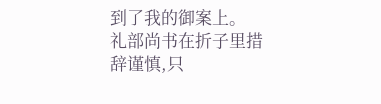到了我的御案上。
礼部尚书在折子里措辞谨慎,只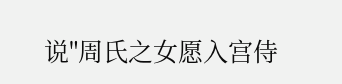说"周氏之女愿入宫侍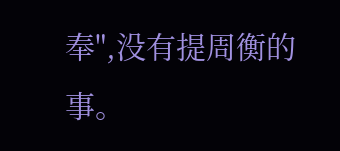奉",没有提周衡的事。